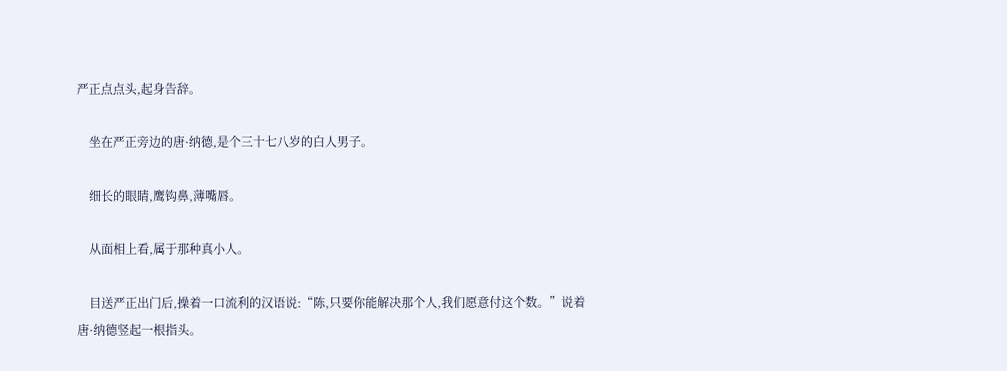严正点点头,起身告辞。

    坐在严正旁边的唐·纳德,是个三十七八岁的白人男子。

    细长的眼睛,鹰钩鼻,薄嘴唇。

    从面相上看,属于那种真小人。

    目送严正出门后,操着一口流利的汉语说:“陈,只要你能解决那个人,我们愿意付这个数。”说着唐·纳德竖起一根指头。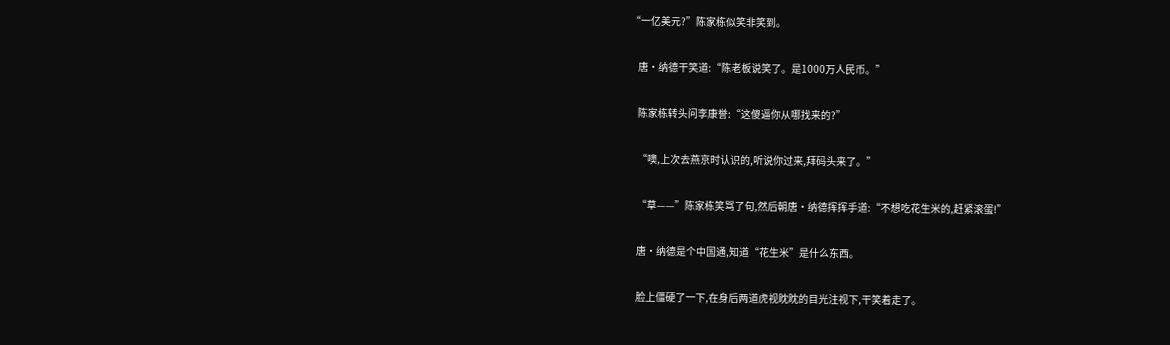“一亿美元?”陈家栋似笑非笑到。

    唐·纳德干笑道:“陈老板说笑了。是1000万人民币。”

    陈家栋转头问李康誉:“这傻逼你从哪找来的?”

    “噢,上次去燕京时认识的,听说你过来,拜码头来了。”

    “草——”陈家栋笑骂了句,然后朝唐·纳德挥挥手道:“不想吃花生米的,赶紧滚蛋!”

    唐·纳德是个中国通,知道“花生米”是什么东西。

    脸上僵硬了一下,在身后两道虎视眈眈的目光注视下,干笑着走了。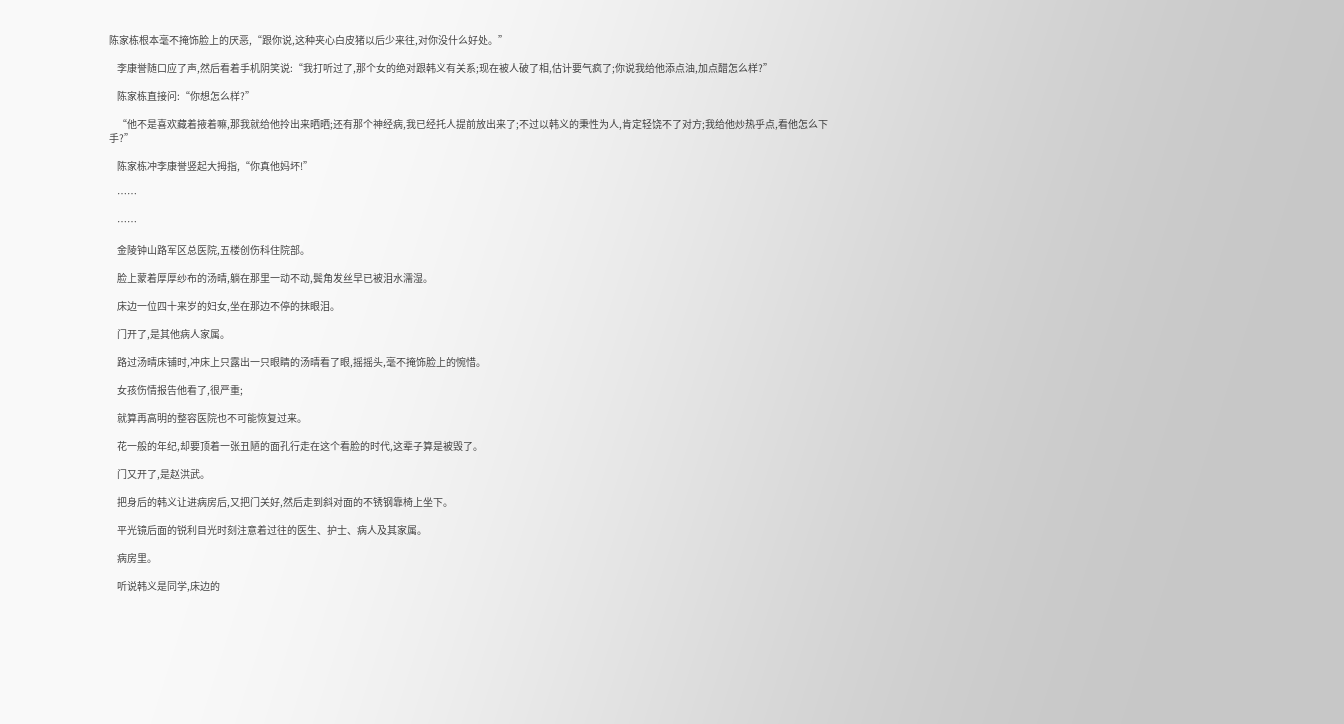陈家栋根本毫不掩饰脸上的厌恶,“跟你说,这种夹心白皮猪以后少来往,对你没什么好处。”

    李康誉随口应了声,然后看着手机阴笑说:“我打听过了,那个女的绝对跟韩义有关系;现在被人破了相,估计要气疯了;你说我给他添点油,加点醋怎么样?”

    陈家栋直接问:“你想怎么样?”

    “他不是喜欢藏着掖着嘛,那我就给他拎出来晒晒;还有那个神经病,我已经托人提前放出来了;不过以韩义的秉性为人,肯定轻饶不了对方;我给他炒热乎点,看他怎么下手?”

    陈家栋冲李康誉竖起大拇指,“你真他妈坏!”

    ……

    ……

    金陵钟山路军区总医院,五楼创伤科住院部。

    脸上蒙着厚厚纱布的汤晴,躺在那里一动不动,鬓角发丝早已被泪水濡湿。

    床边一位四十来岁的妇女,坐在那边不停的抹眼泪。

    门开了,是其他病人家属。

    路过汤晴床铺时,冲床上只露出一只眼睛的汤晴看了眼,摇摇头,毫不掩饰脸上的惋惜。

    女孩伤情报告他看了,很严重;

    就算再高明的整容医院也不可能恢复过来。

    花一般的年纪,却要顶着一张丑陋的面孔行走在这个看脸的时代,这辈子算是被毁了。

    门又开了,是赵洪武。

    把身后的韩义让进病房后,又把门关好,然后走到斜对面的不锈钢靠椅上坐下。

    平光镜后面的锐利目光时刻注意着过往的医生、护士、病人及其家属。

    病房里。

    听说韩义是同学,床边的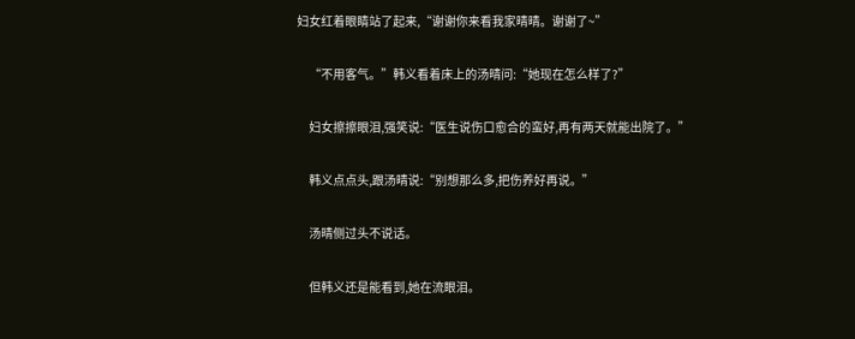妇女红着眼睛站了起来,“谢谢你来看我家晴晴。谢谢了~”

    “不用客气。”韩义看着床上的汤晴问:“她现在怎么样了?”

    妇女擦擦眼泪,强笑说:“医生说伤口愈合的蛮好,再有两天就能出院了。”

    韩义点点头,跟汤晴说:“别想那么多,把伤养好再说。”

    汤晴侧过头不说话。

    但韩义还是能看到,她在流眼泪。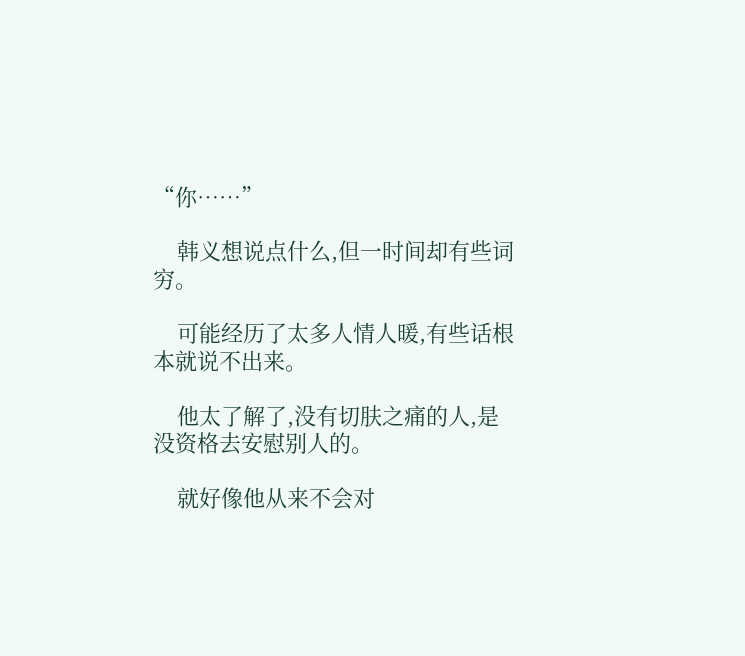“你……”

    韩义想说点什么,但一时间却有些词穷。

    可能经历了太多人情人暖,有些话根本就说不出来。

    他太了解了,没有切肤之痛的人,是没资格去安慰别人的。

    就好像他从来不会对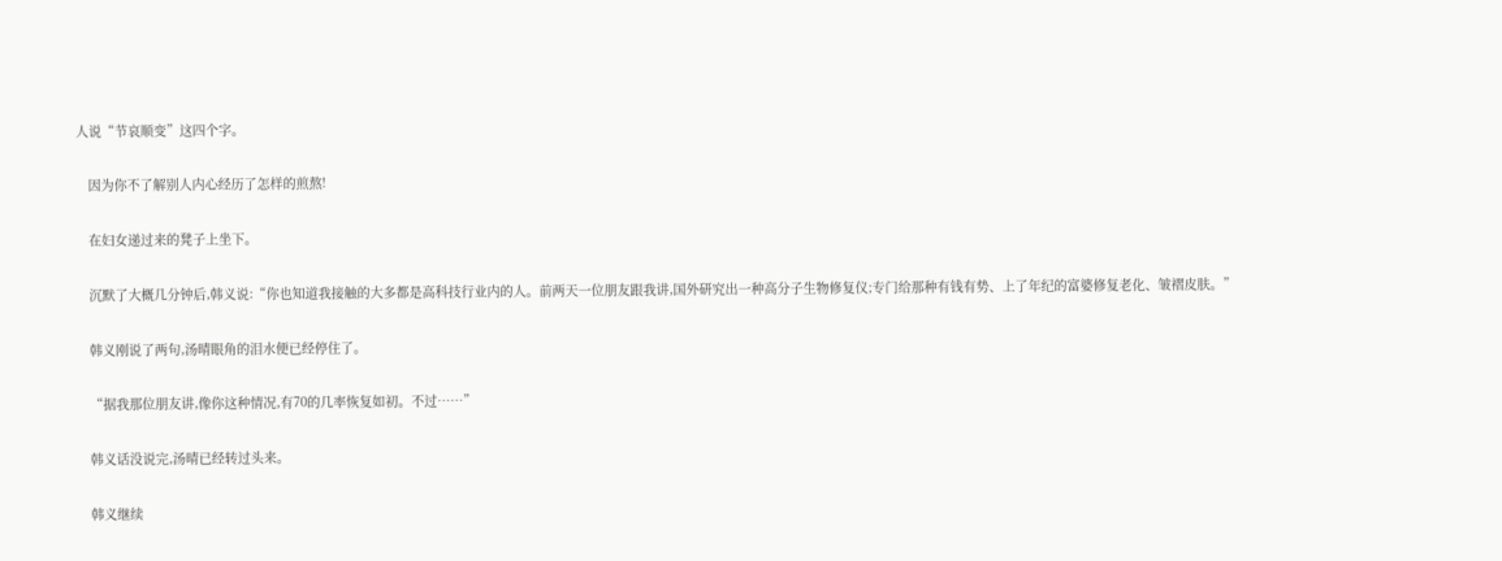人说“节哀顺变”这四个字。

    因为你不了解别人内心经历了怎样的煎熬!

    在妇女递过来的凳子上坐下。

    沉默了大概几分钟后,韩义说:“你也知道我接触的大多都是高科技行业内的人。前两天一位朋友跟我讲,国外研究出一种高分子生物修复仪;专门给那种有钱有势、上了年纪的富婆修复老化、皱褶皮肤。”

    韩义刚说了两句,汤晴眼角的泪水便已经停住了。

    “据我那位朋友讲,像你这种情况,有70的几率恢复如初。不过……”

    韩义话没说完,汤晴已经转过头来。

    韩义继续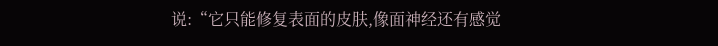说:“它只能修复表面的皮肤,像面神经还有感觉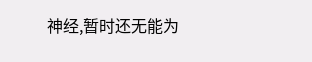神经,暂时还无能为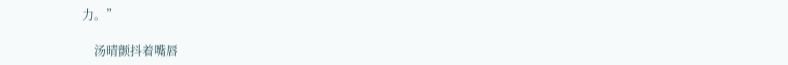力。”

    汤晴颤抖着嘴唇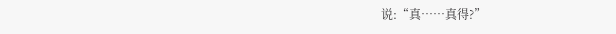说:“真……真得?”